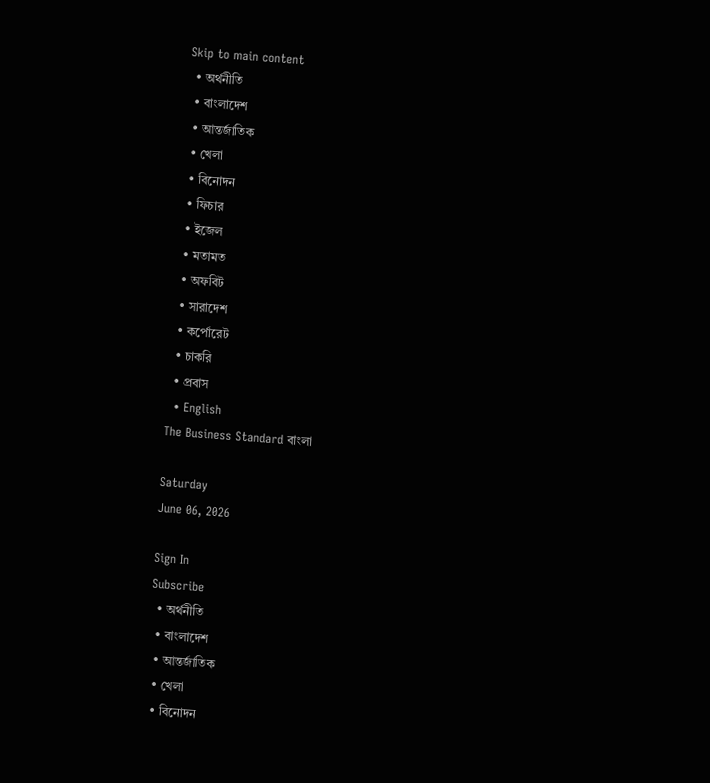Skip to main content
  • অর্থনীতি
  • বাংলাদেশ
  • আন্তর্জাতিক
  • খেলা
  • বিনোদন
  • ফিচার
  • ইজেল
  • মতামত
  • অফবিট
  • সারাদেশ
  • কর্পোরেট
  • চাকরি
  • প্রবাস
  • English
The Business Standard বাংলা

Saturday
June 06, 2026

Sign In
Subscribe
  • অর্থনীতি
  • বাংলাদেশ
  • আন্তর্জাতিক
  • খেলা
  • বিনোদন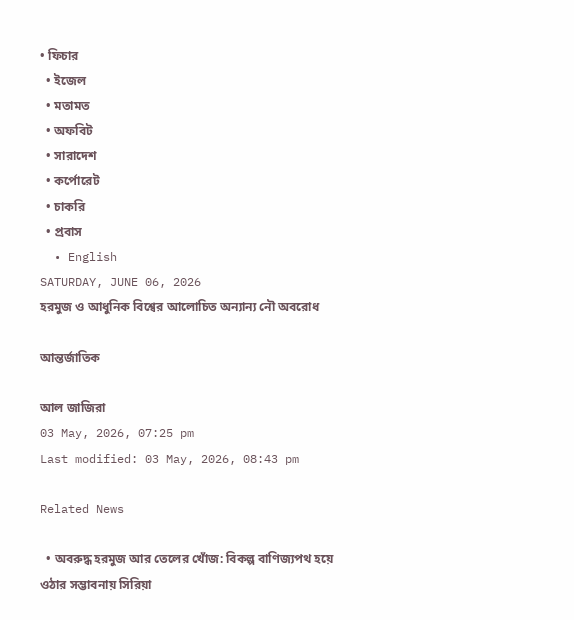• ফিচার
  • ইজেল
  • মতামত
  • অফবিট
  • সারাদেশ
  • কর্পোরেট
  • চাকরি
  • প্রবাস
  • English
SATURDAY, JUNE 06, 2026
হরমুজ ও আধুনিক বিশ্বের আলোচিত অন্যান্য নৌ অবরোধ

আন্তর্জাতিক

আল জাজিরা
03 May, 2026, 07:25 pm
Last modified: 03 May, 2026, 08:43 pm

Related News

  • অবরুদ্ধ হরমুজ আর তেলের খোঁজ: বিকল্প বাণিজ্যপথ হয়ে ওঠার সম্ভাবনায় সিরিয়া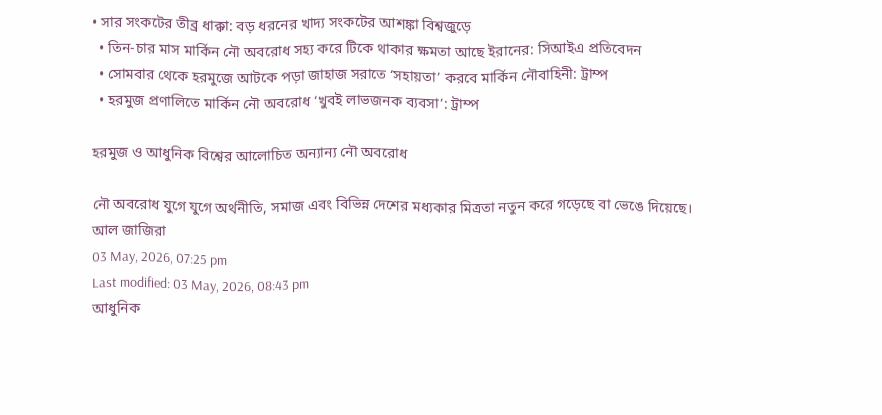• সার সংকটের তীব্র ধাক্কা: বড় ধরনের খাদ্য সংকটের আশঙ্কা বিশ্বজুড়ে
  • তিন-চার মাস মার্কিন নৌ অবরোধ সহ্য করে টিকে থাকার ক্ষমতা আছে ইরানের: সিআইএ প্রতিবেদন
  • সোমবার থেকে হরমুজে আটকে পড়া জাহাজ সরাতে ‘সহায়তা’ করবে মার্কিন নৌবাহিনী: ট্রাম্প
  • হরমুজ প্রণালিতে মার্কিন নৌ অবরোধ ‘খুবই লাভজনক ব্যবসা’: ট্রাম্প

হরমুজ ও আধুনিক বিশ্বের আলোচিত অন্যান্য নৌ অবরোধ

নৌ অবরোধ যুগে যুগে অর্থনীতি, সমাজ এবং বিভিন্ন দেশের মধ্যকার মিত্রতা নতুন করে গড়েছে বা ভেঙে দিয়েছে।
আল জাজিরা
03 May, 2026, 07:25 pm
Last modified: 03 May, 2026, 08:43 pm
আধুনিক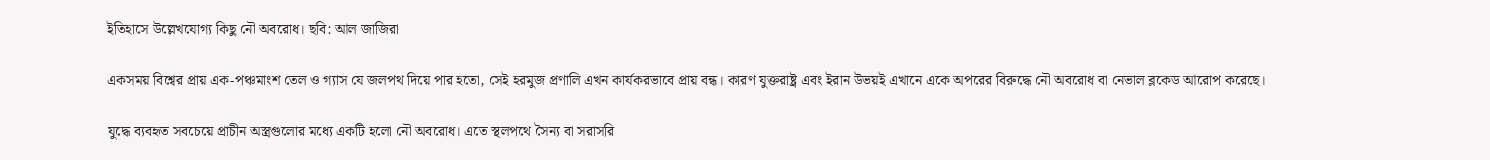ইতিহাসে উল্লেখযোগ্য কিছু নৌ অবরোধ। ছবি: আল জাজিরা

একসময় বিশ্বের প্রায় এক-পঞ্চমাংশ তেল ও গ্যাস যে জলপথ দিয়ে পার হতো, সেই হরমুজ প্রণালি এখন কার্যকরভাবে প্রায় বন্ধ। কারণ যুক্তরাষ্ট্র এবং ইরান উভয়ই এখানে একে অপরের বিরুদ্ধে নৌ অবরোধ বা নেভাল ব্লকেড আরোপ করেছে।

যুদ্ধে ব্যবহৃত সবচেয়ে প্রাচীন অস্ত্রগুলোর মধ্যে একটি হলো নৌ অবরোধ। এতে স্থলপথে সৈন্য বা সরাসরি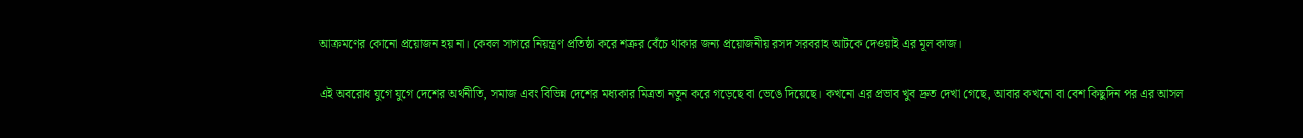আক্রমণের কোনো প্রয়োজন হয় না। কেবল সাগরে নিয়ন্ত্রণ প্রতিষ্ঠা করে শত্রুর বেঁচে থাকার জন্য প্রয়োজনীয় রসদ সরবরাহ আটকে দেওয়াই এর মূল কাজ।

এই অবরোধ যুগে যুগে দেশের অর্থনীতি, সমাজ এবং বিভিন্ন দেশের মধ্যকার মিত্রতা নতুন করে গড়েছে বা ভেঙে দিয়েছে। কখনো এর প্রভাব খুব দ্রুত দেখা গেছে, আবার কখনো বা বেশ কিছুদিন পর এর আসল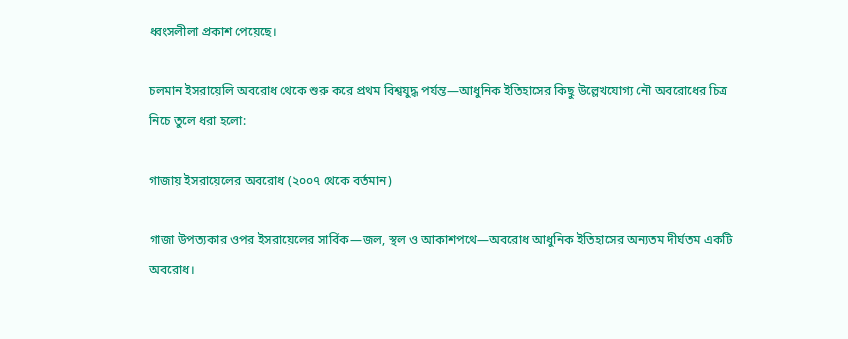ধ্বংসলীলা প্রকাশ পেয়েছে।

চলমান ইসরায়েলি অবরোধ থেকে শুরু করে প্রথম বিশ্বযুদ্ধ পর্যন্ত—আধুনিক ইতিহাসের কিছু উল্লেখযোগ্য নৌ অবরোধের চিত্র নিচে তুলে ধরা হলো:

গাজায় ইসরায়েলের অবরোধ (২০০৭ থেকে বর্তমান)

গাজা উপত্যকার ওপর ইসরায়েলের সার্বিক—জল, স্থল ও আকাশপথে—অবরোধ আধুনিক ইতিহাসের অন্যতম দীর্ঘতম একটি অবরোধ।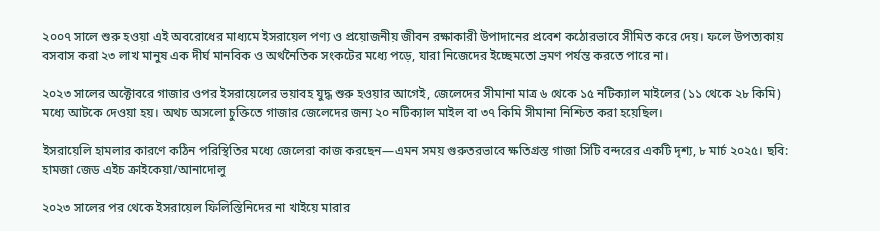২০০৭ সালে শুরু হওয়া এই অবরোধের মাধ্যমে ইসরায়েল পণ্য ও প্রয়োজনীয় জীবন রক্ষাকারী উপাদানের প্রবেশ কঠোরভাবে সীমিত করে দেয়। ফলে উপত্যকায় বসবাস করা ২৩ লাখ মানুষ এক দীর্ঘ মানবিক ও অর্থনৈতিক সংকটের মধ্যে পড়ে, যারা নিজেদের ইচ্ছেমতো ভ্রমণ পর্যন্ত করতে পারে না।

২০২৩ সালের অক্টোবরে গাজার ওপর ইসরায়েলের ভয়াবহ যুদ্ধ শুরু হওয়ার আগেই, জেলেদের সীমানা মাত্র ৬ থেকে ১৫ নটিক্যাল মাইলের (১১ থেকে ২৮ কিমি) মধ্যে আটকে দেওয়া হয়। অথচ অসলো চুক্তিতে গাজার জেলেদের জন্য ২০ নটিক্যাল মাইল বা ৩৭ কিমি সীমানা নিশ্চিত করা হয়েছিল।

ইসরায়েলি হামলার কারণে কঠিন পরিস্থিতির মধ্যে জেলেরা কাজ করছেন—এমন সময় গুরুতরভাবে ক্ষতিগ্রস্ত গাজা সিটি বন্দরের একটি দৃশ্য, ৮ মার্চ ২০২৫। ছবি: হামজা জেড এইচ ক্রাইকেয়া/আনাদোলু

২০২৩ সালের পর থেকে ইসরায়েল ফিলিস্তিনিদের না খাইয়ে মারার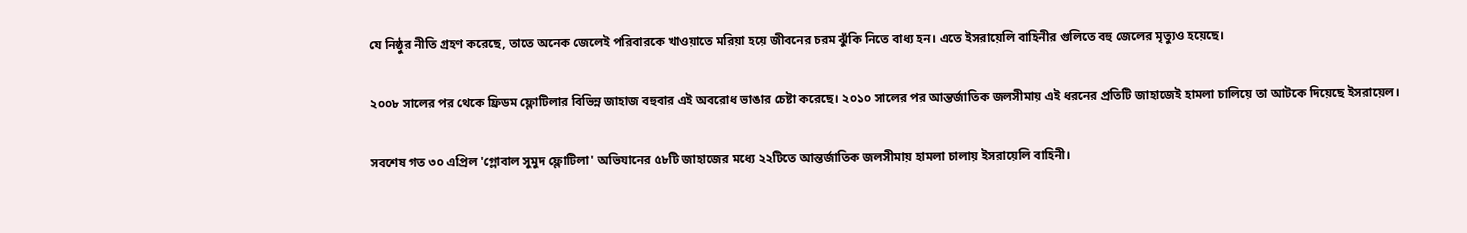যে নিষ্ঠুর নীতি গ্রহণ করেছে, তাতে অনেক জেলেই পরিবারকে খাওয়াতে মরিয়া হয়ে জীবনের চরম ঝুঁকি নিতে বাধ্য হন। এতে ইসরায়েলি বাহিনীর গুলিতে বহু জেলের মৃত্যুও হয়েছে।

২০০৮ সালের পর থেকে ফ্রিডম ফ্লোটিলার বিভিন্ন জাহাজ বহুবার এই অবরোধ ভাঙার চেষ্টা করেছে। ২০১০ সালের পর আন্তর্জাতিক জলসীমায় এই ধরনের প্রতিটি জাহাজেই হামলা চালিয়ে তা আটকে দিয়েছে ইসরায়েল।

সবশেষ গত ৩০ এপ্রিল 'গ্লোবাল সুমুদ ফ্লোটিলা' অভিযানের ৫৮টি জাহাজের মধ্যে ২২টিতে আন্তর্জাতিক জলসীমায় হামলা চালায় ইসরায়েলি বাহিনী।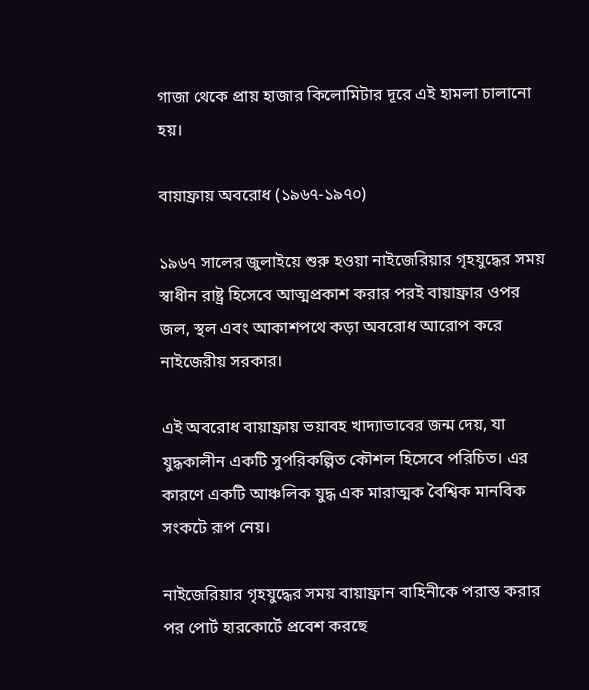গাজা থেকে প্রায় হাজার কিলোমিটার দূরে এই হামলা চালানো হয়।

বায়াফ্রায় অবরোধ (১৯৬৭-১৯৭০)

১৯৬৭ সালের জুলাইয়ে শুরু হওয়া নাইজেরিয়ার গৃহযুদ্ধের সময় স্বাধীন রাষ্ট্র হিসেবে আত্মপ্রকাশ করার পরই বায়াফ্রার ওপর জল, স্থল এবং আকাশপথে কড়া অবরোধ আরোপ করে নাইজেরীয় সরকার।

এই অবরোধ বায়াফ্রায় ভয়াবহ খাদ্যাভাবের জন্ম দেয়, যা যুদ্ধকালীন একটি সুপরিকল্পিত কৌশল হিসেবে পরিচিত। এর কারণে একটি আঞ্চলিক যুদ্ধ এক মারাত্মক বৈশ্বিক মানবিক সংকটে রূপ নেয়।

নাইজেরিয়ার গৃহযুদ্ধের সময় বায়াফ্রান বাহিনীকে পরাস্ত করার পর পোর্ট হারকোর্টে প্রবেশ করছে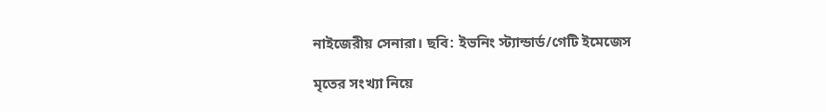নাইজেরীয় সেনারা। ছবি: ইভনিং স্ট্যান্ডার্ড/গেটি ইমেজেস

মৃতের সংখ্যা নিয়ে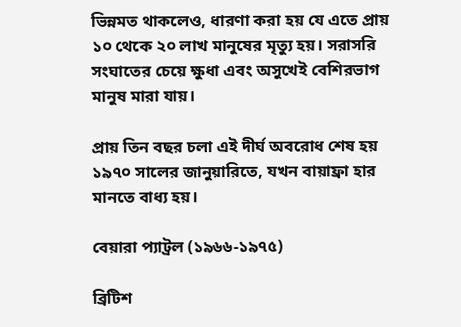ভিন্নমত থাকলেও, ধারণা করা হয় যে এতে প্রায় ১০ থেকে ২০ লাখ মানুষের মৃত্যু হয়। সরাসরি সংঘাতের চেয়ে ক্ষুধা এবং অসুখেই বেশিরভাগ মানুষ মারা যায়।

প্রায় তিন বছর চলা এই দীর্ঘ অবরোধ শেষ হয় ১৯৭০ সালের জানুয়ারিতে, যখন বায়াফ্রা হার মানতে বাধ্য হয়।

বেয়ারা প্যাট্রল (১৯৬৬-১৯৭৫)

ব্রিটিশ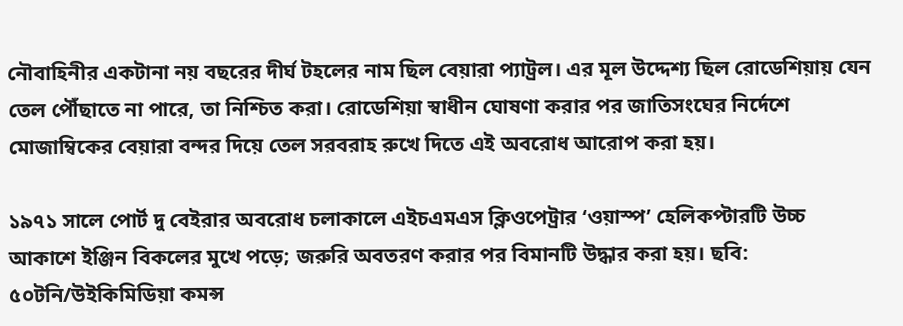নৌবাহিনীর একটানা নয় বছরের দীর্ঘ টহলের নাম ছিল বেয়ারা প্যাট্রল। এর মূল উদ্দেশ্য ছিল রোডেশিয়ায় যেন তেল পৌঁছাতে না পারে, তা নিশ্চিত করা। রোডেশিয়া স্বাধীন ঘোষণা করার পর জাতিসংঘের নির্দেশে মোজাম্বিকের বেয়ারা বন্দর দিয়ে তেল সরবরাহ রুখে দিতে এই অবরোধ আরোপ করা হয়।

১৯৭১ সালে পোর্ট দু বেইরার অবরোধ চলাকালে এইচএমএস ক্লিওপেট্রার ‘ওয়াস্প’ হেলিকপ্টারটি উচ্চ আকাশে ইঞ্জিন বিকলের মুখে পড়ে; জরুরি অবতরণ করার পর বিমানটি উদ্ধার করা হয়। ছবি: ৫০টনি/উইকিমিডিয়া কমন্স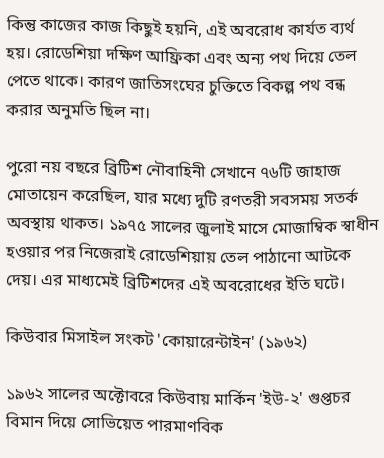কিন্তু কাজের কাজ কিছুই হয়নি, এই অবরোধ কার্যত ব্যর্থ হয়। রোডেশিয়া দক্ষিণ আফ্রিকা এবং অন্য পথ দিয়ে তেল পেতে থাকে। কারণ জাতিসংঘের চুক্তিতে বিকল্প পথ বন্ধ করার অনুমতি ছিল না।

পুরো নয় বছরে ব্রিটিশ নৌবাহিনী সেখানে ৭৬টি জাহাজ মোতায়েন করেছিল, যার মধ্যে দুটি রণতরী সবসময় সতর্ক অবস্থায় থাকত। ১৯৭৫ সালের জুলাই মাসে মোজাম্বিক স্বাধীন হওয়ার পর নিজেরাই রোডেশিয়ায় তেল পাঠানো আটকে দেয়। এর মাধ্যমেই ব্রিটিশদের এই অবরোধের ইতি ঘটে।

কিউবার মিসাইল সংকট 'কোয়ারেন্টাইন' (১৯৬২)

১৯৬২ সালের অক্টোবরে কিউবায় মার্কিন 'ইউ-২' গুপ্তচর বিমান দিয়ে সোভিয়েত পারমাণবিক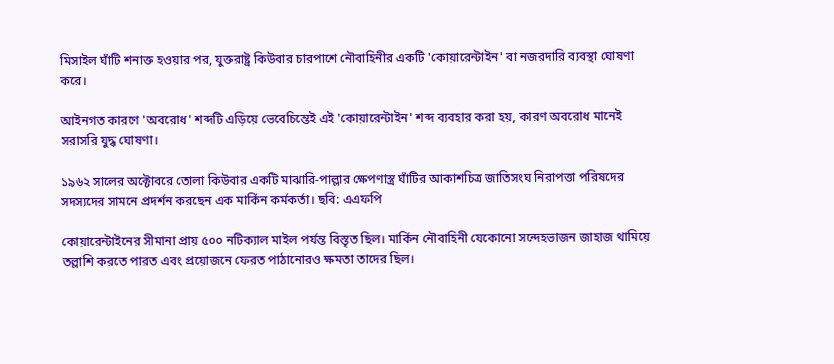মিসাইল ঘাঁটি শনাক্ত হওয়ার পর, যুক্তরাষ্ট্র কিউবার চারপাশে নৌবাহিনীর একটি 'কোয়ারেন্টাইন' বা নজরদারি ব্যবস্থা ঘোষণা করে।

আইনগত কারণে 'অবরোধ' শব্দটি এড়িয়ে ভেবেচিন্তেই এই 'কোয়ারেন্টাইন' শব্দ ব্যবহার করা হয়, কারণ অবরোধ মানেই সরাসরি যুদ্ধ ঘোষণা।

১৯৬২ সালের অক্টোবরে তোলা কিউবার একটি মাঝারি-পাল্লার ক্ষেপণাস্ত্র ঘাঁটির আকাশচিত্র জাতিসংঘ নিরাপত্তা পরিষদের সদস্যদের সামনে প্রদর্শন করছেন এক মার্কিন কর্মকর্তা। ছবি: এএফপি

কোয়ারেন্টাইনের সীমানা প্রায় ৫০০ নটিক্যাল মাইল পর্যন্ত বিস্তৃত ছিল। মার্কিন নৌবাহিনী যেকোনো সন্দেহভাজন জাহাজ থামিয়ে তল্লাশি করতে পারত এবং প্রয়োজনে ফেরত পাঠানোরও ক্ষমতা তাদের ছিল।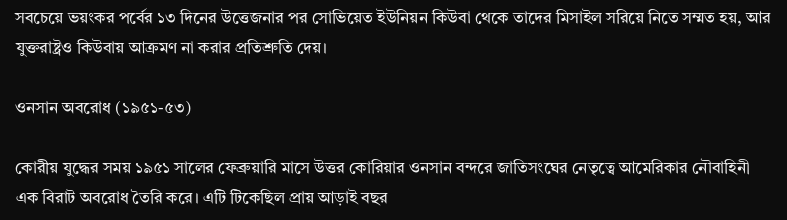সবচেয়ে ভয়ংকর পর্বের ১৩ দিনের উত্তেজনার পর সোভিয়েত ইউনিয়ন কিউবা থেকে তাদের মিসাইল সরিয়ে নিতে সম্মত হয়, আর যুক্তরাষ্ট্রও কিউবায় আক্রমণ না করার প্রতিশ্রুতি দেয়।

ওনসান অবরোধ (১৯৫১-৫৩)

কোরীয় যুদ্ধের সময় ১৯৫১ সালের ফেব্রুয়ারি মাসে উত্তর কোরিয়ার ওনসান বন্দরে জাতিসংঘের নেতৃত্বে আমেরিকার নৌবাহিনী এক বিরাট অবরোধ তৈরি করে। এটি টিকেছিল প্রায় আড়াই বছর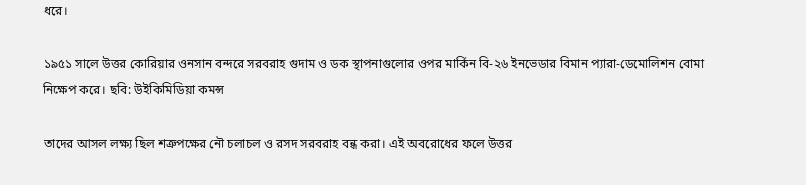ধরে।

১৯৫১ সালে উত্তর কোরিয়ার ওনসান বন্দরে সরবরাহ গুদাম ও ডক স্থাপনাগুলোর ওপর মার্কিন বি-২৬ ইনভেডার বিমান প্যারা-ডেমোলিশন বোমা নিক্ষেপ করে। ছবি: উইকিমিডিয়া কমন্স

তাদের আসল লক্ষ্য ছিল শত্রুপক্ষের নৌ চলাচল ও রসদ সরবরাহ বন্ধ করা। এই অবরোধের ফলে উত্তর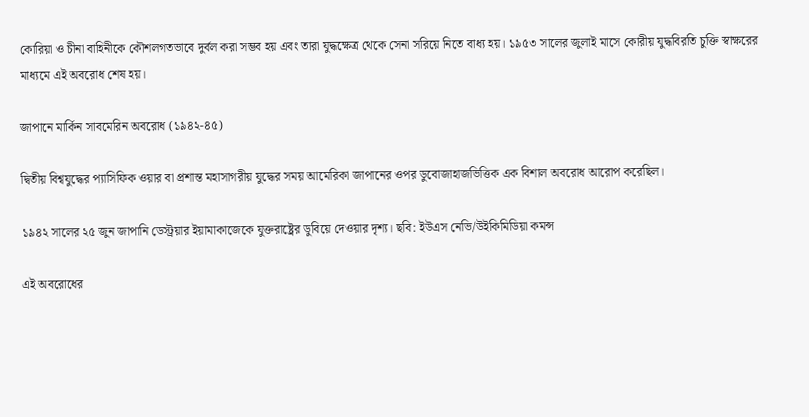কোরিয়া ও চীনা বাহিনীকে কৌশলগতভাবে দুর্বল করা সম্ভব হয় এবং তারা যুদ্ধক্ষেত্র থেকে সেনা সরিয়ে নিতে বাধ্য হয়। ১৯৫৩ সালের জুলাই মাসে কোরীয় যুদ্ধবিরতি চুক্তি স্বাক্ষরের মাধ্যমে এই অবরোধ শেষ হয়।

জাপানে মার্কিন সাবমেরিন অবরোধ (১৯৪২-৪৫)

দ্বিতীয় বিশ্বযুদ্ধের প্যাসিফিক ওয়ার বা প্রশান্ত মহাসাগরীয় যুদ্ধের সময় আমেরিকা জাপানের ওপর ডুবোজাহাজভিত্তিক এক বিশাল অবরোধ আরোপ করেছিল।

১৯৪২ সালের ২৫ জুন জাপানি ডেস্ট্রয়ার ইয়ামাকাজেকে যুক্তরাষ্ট্রের ডুবিয়ে দেওয়ার দৃশ্য। ছবি: ইউএস নেভি/উইকিমিডিয়া কমন্স

এই অবরোধের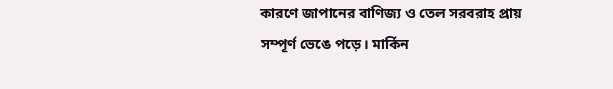কারণে জাপানের বাণিজ্য ও তেল সরবরাহ প্রায় সম্পূর্ণ ভেঙে পড়ে। মার্কিন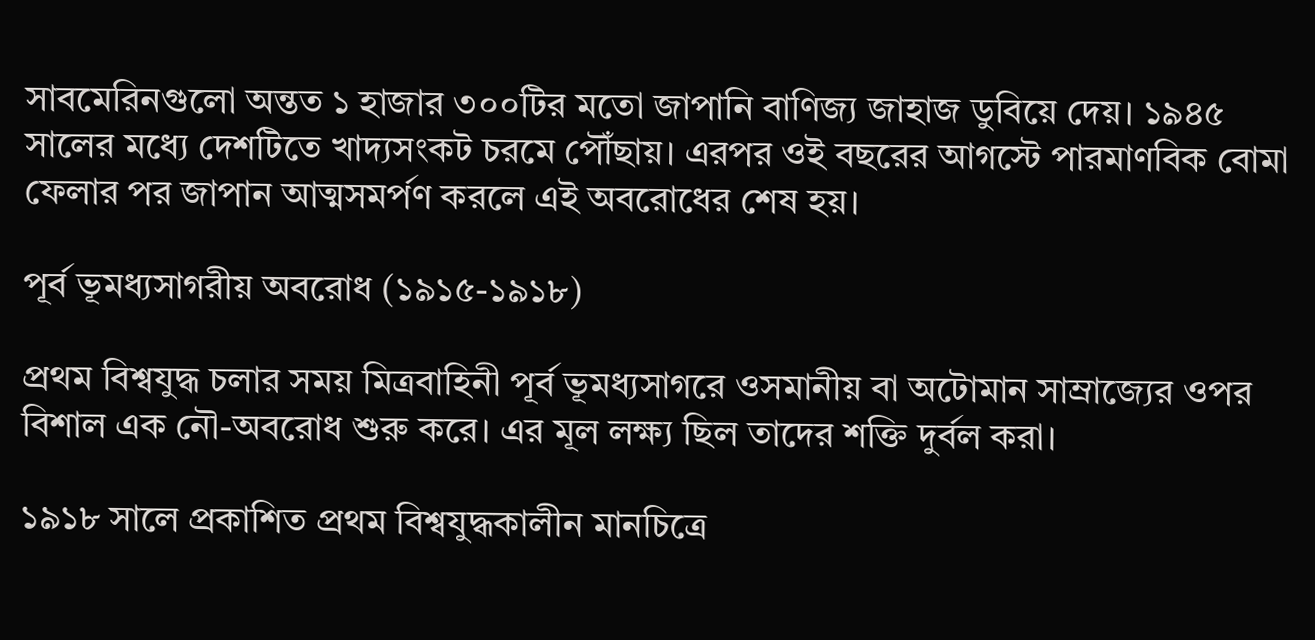সাবমেরিনগুলো অন্তত ১ হাজার ৩০০টির মতো জাপানি বাণিজ্য জাহাজ ডুবিয়ে দেয়। ১৯৪৫ সালের মধ্যে দেশটিতে খাদ্যসংকট চরমে পৌঁছায়। এরপর ওই বছরের আগস্টে পারমাণবিক বোমা ফেলার পর জাপান আত্মসমর্পণ করলে এই অবরোধের শেষ হয়।

পূর্ব ভূমধ্যসাগরীয় অবরোধ (১৯১৫-১৯১৮)

প্রথম বিশ্বযুদ্ধ চলার সময় মিত্রবাহিনী পূর্ব ভূমধ্যসাগরে ওসমানীয় বা অটোমান সাম্রাজ্যের ওপর বিশাল এক নৌ-অবরোধ শুরু করে। এর মূল লক্ষ্য ছিল তাদের শক্তি দুর্বল করা।

১৯১৮ সালে প্রকাশিত প্রথম বিশ্বযুদ্ধকালীন মানচিত্রে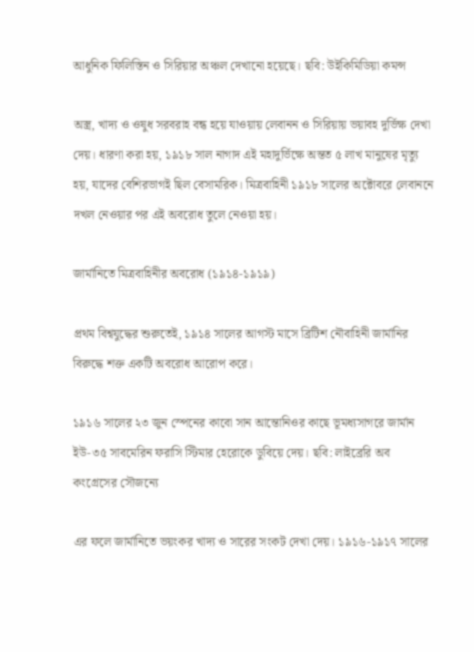আধুনিক ফিলিস্তিন ও সিরিয়ার অঞ্চল দেখানো হয়েছে। ছবি: উইকিমিডিয়া কমন্স

অস্ত্র, খাদ্য ও ওষুধ সরবরাহ বন্ধ হয়ে যাওয়ায় লেবানন ও সিরিয়ায় ভয়াবহ দুর্ভিক্ষ দেখা দেয়। ধারণা করা হয়, ১৯১৮ সাল নাগাদ এই মহাদুর্ভিক্ষে অন্তত ৫ লাখ মানুষের মৃত্যু হয়, যাদের বেশিরভাগই ছিল বেসামরিক। মিত্রবাহিনী ১৯১৮ সালের অক্টোবরে লেবাননে দখল নেওয়ার পর এই অবরোধ তুলে নেওয়া হয়।

জার্মানিতে মিত্রবাহিনীর অবরোধ (১৯১৪-১৯১৯)

প্রথম বিশ্বযুদ্ধের শুরুতেই, ১৯১৪ সালের আগস্ট মাসে ব্রিটিশ নৌবাহিনী জার্মানির বিরুদ্ধে শক্ত একটি অবরোধ আরোপ করে।

১৯১৬ সালের ২৩ জুন স্পেনের কাবো সান আন্তোনিওর কাছে ভূমধ্যসাগরে জার্মান ইউ-৩৫ সাবমেরিন ফরাসি স্টিমার হেরোকে ডুবিয়ে দেয়। ছবি: লাইব্রেরি অব কংগ্রেসের সৌজন্যে

এর ফলে জার্মানিতে ভয়ংকর খাদ্য ও সারের সংকট দেখা দেয়। ১৯১৬-১৯১৭ সালের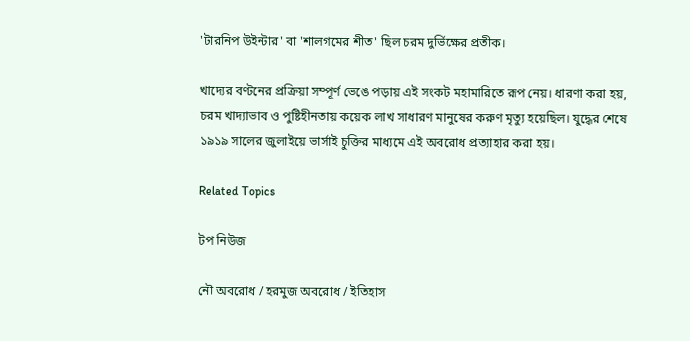'টারনিপ উইন্টার' বা 'শালগমের শীত' ছিল চরম দুর্ভিক্ষের প্রতীক।

খাদ্যের বণ্টনের প্রক্রিয়া সম্পূর্ণ ভেঙে পড়ায় এই সংকট মহামারিতে রূপ নেয়। ধারণা করা হয়, চরম খাদ্যাভাব ও পুষ্টিহীনতায় কয়েক লাখ সাধারণ মানুষের করুণ মৃত্যু হয়েছিল। যুদ্ধের শেষে ১৯১৯ সালের জুলাইয়ে ভার্সাই চুক্তির মাধ্যমে এই অবরোধ প্রত্যাহার করা হয়।

Related Topics

টপ নিউজ

নৌ অবরোধ / হরমুজ অবরোধ / ইতিহাস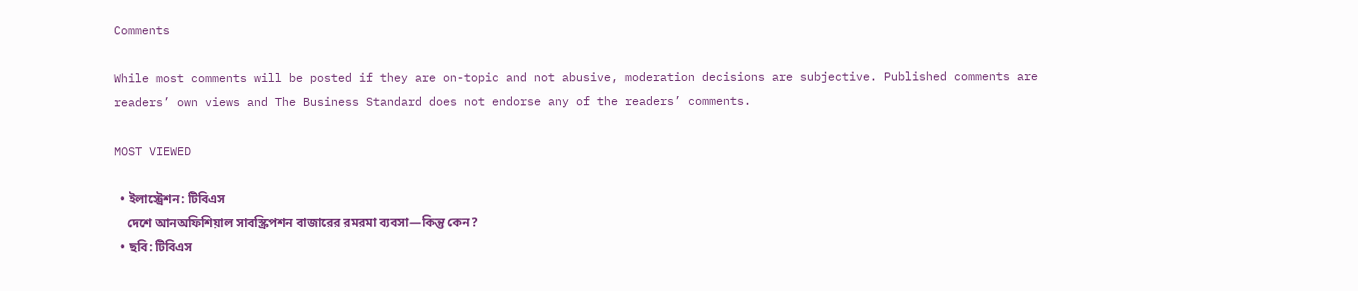Comments

While most comments will be posted if they are on-topic and not abusive, moderation decisions are subjective. Published comments are readers’ own views and The Business Standard does not endorse any of the readers’ comments.

MOST VIEWED

  • ইলাস্ট্রেশন: টিবিএস
    দেশে আনঅফিশিয়াল সাবস্ক্রিপশন বাজারের রমরমা ব্যবসা—কিন্তু কেন?
  • ছবি: টিবিএস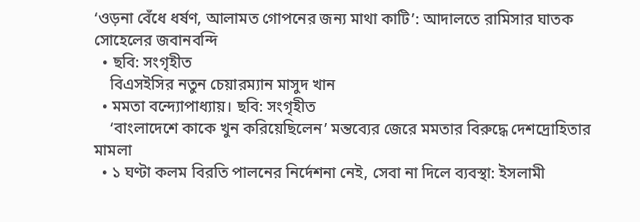‘ওড়না বেঁধে ধর্ষণ, আলামত গোপনের জন্য মাথা কাটি’: আদালতে রামিসার ঘাতক সোহেলের জবানবন্দি
  • ছবি: সংগৃহীত
    বিএসইসির নতুন চেয়ারম্যান মাসুদ খান
  • মমতা বন্দ্যোপাধ্যায়। ছবি: সংগৃহীত
    ‘বাংলাদেশে কাকে খুন করিয়েছিলেন’ মন্তব্যের জেরে মমতার বিরুদ্ধে দেশদ্রোহিতার মামলা
  • ১ ঘণ্টা কলম বিরতি পালনের নির্দেশনা নেই, সেবা না দিলে ব্যবস্থা: ইসলামী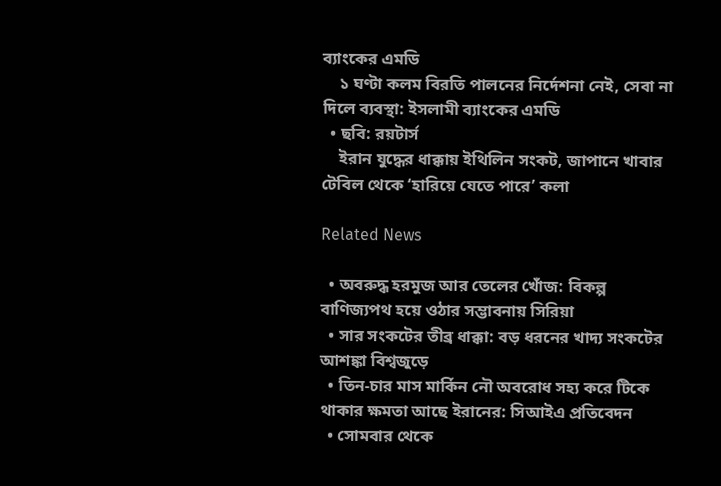ব্যাংকের এমডি
    ১ ঘণ্টা কলম বিরতি পালনের নির্দেশনা নেই, সেবা না দিলে ব্যবস্থা: ইসলামী ব্যাংকের এমডি
  • ছবি: রয়টার্স
    ইরান যুদ্ধের ধাক্কায় ইথিলিন সংকট, জাপানে খাবার টেবিল থেকে ‘হারিয়ে যেতে পারে’ কলা

Related News

  • অবরুদ্ধ হরমুজ আর তেলের খোঁজ: বিকল্প বাণিজ্যপথ হয়ে ওঠার সম্ভাবনায় সিরিয়া
  • সার সংকটের তীব্র ধাক্কা: বড় ধরনের খাদ্য সংকটের আশঙ্কা বিশ্বজুড়ে
  • তিন-চার মাস মার্কিন নৌ অবরোধ সহ্য করে টিকে থাকার ক্ষমতা আছে ইরানের: সিআইএ প্রতিবেদন
  • সোমবার থেকে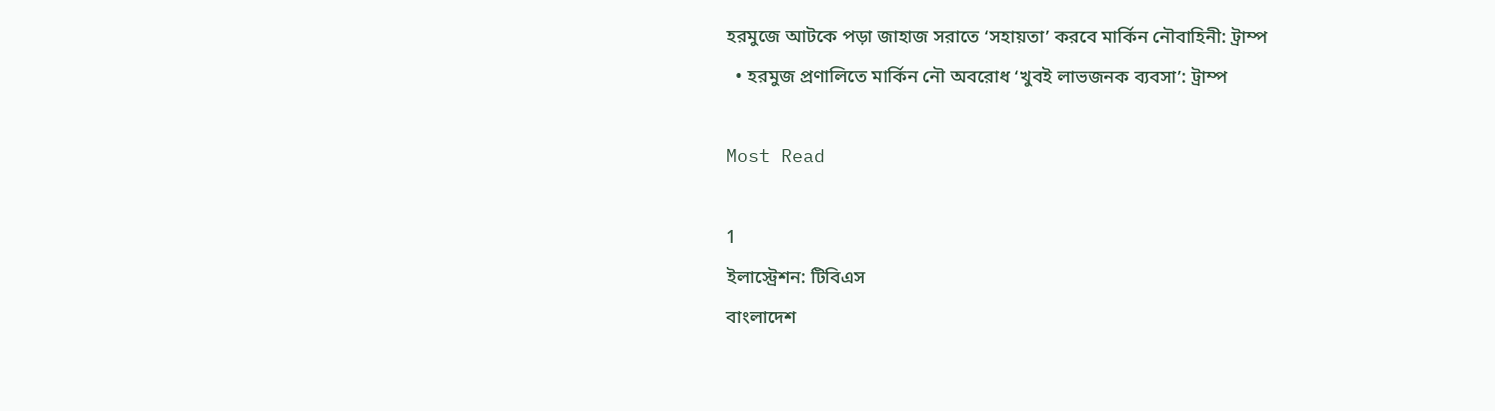হরমুজে আটকে পড়া জাহাজ সরাতে ‘সহায়তা’ করবে মার্কিন নৌবাহিনী: ট্রাম্প
  • হরমুজ প্রণালিতে মার্কিন নৌ অবরোধ ‘খুবই লাভজনক ব্যবসা’: ট্রাম্প

Most Read

1
ইলাস্ট্রেশন: টিবিএস
বাংলাদেশ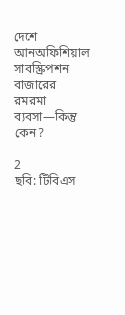দেশে আনঅফিশিয়াল সাবস্ক্রিপশন বাজারের রমরমা ব্যবসা—কিন্তু কেন?

2
ছবি: টিবিএস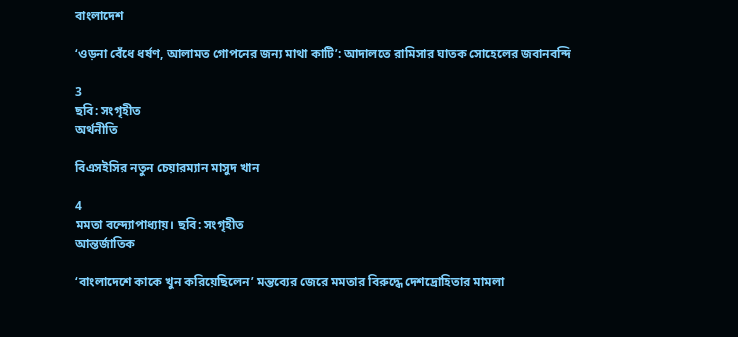বাংলাদেশ

‘ওড়না বেঁধে ধর্ষণ, আলামত গোপনের জন্য মাথা কাটি’: আদালতে রামিসার ঘাতক সোহেলের জবানবন্দি

3
ছবি: সংগৃহীত
অর্থনীতি

বিএসইসির নতুন চেয়ারম্যান মাসুদ খান

4
মমতা বন্দ্যোপাধ্যায়। ছবি: সংগৃহীত
আন্তর্জাতিক

‘বাংলাদেশে কাকে খুন করিয়েছিলেন’ মন্তব্যের জেরে মমতার বিরুদ্ধে দেশদ্রোহিতার মামলা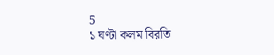5
১ ঘণ্টা কলম বিরতি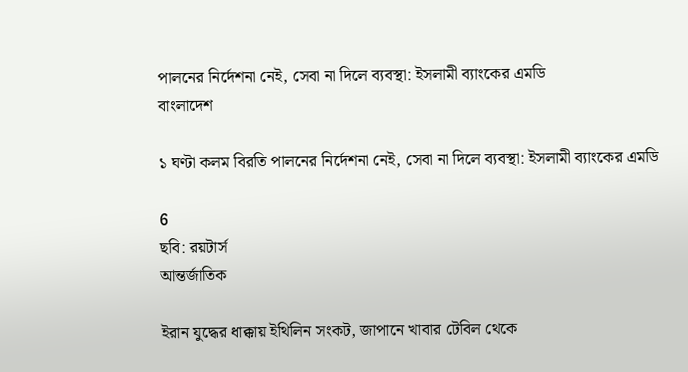পালনের নির্দেশনা নেই, সেবা না দিলে ব্যবস্থা: ইসলামী ব্যাংকের এমডি
বাংলাদেশ

১ ঘণ্টা কলম বিরতি পালনের নির্দেশনা নেই, সেবা না দিলে ব্যবস্থা: ইসলামী ব্যাংকের এমডি

6
ছবি: রয়টার্স
আন্তর্জাতিক

ইরান যুদ্ধের ধাক্কায় ইথিলিন সংকট, জাপানে খাবার টেবিল থেকে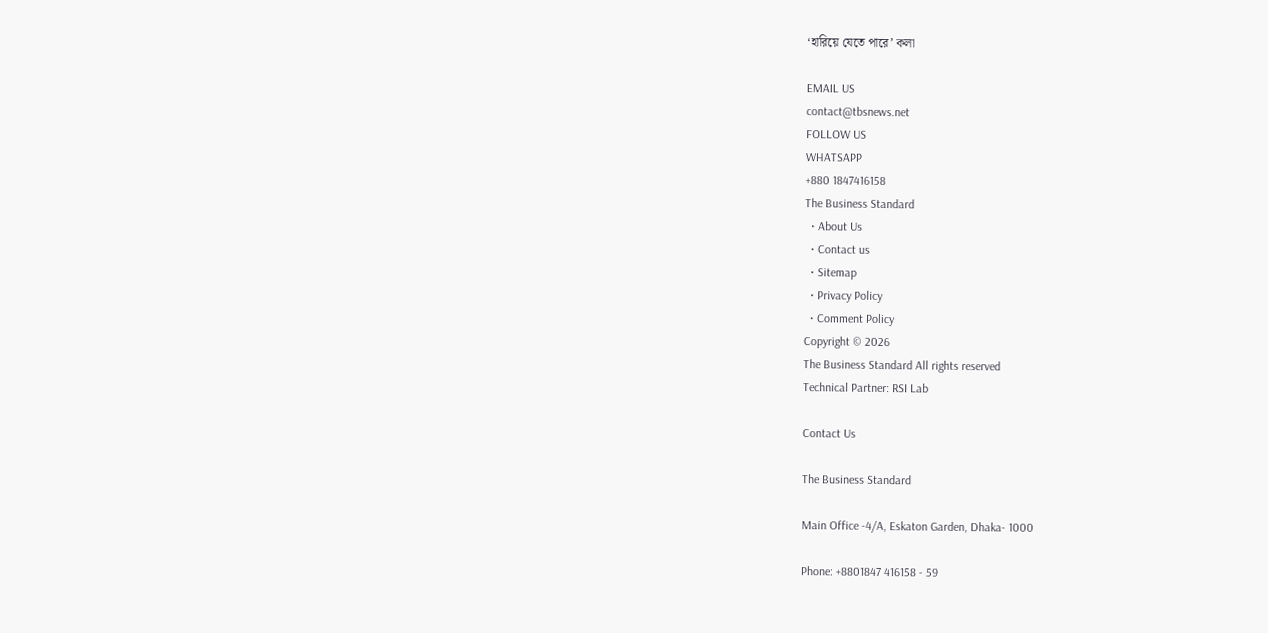‘হারিয়ে যেতে পারে’ কলা

EMAIL US
contact@tbsnews.net
FOLLOW US
WHATSAPP
+880 1847416158
The Business Standard
  • About Us
  • Contact us
  • Sitemap
  • Privacy Policy
  • Comment Policy
Copyright © 2026
The Business Standard All rights reserved
Technical Partner: RSI Lab

Contact Us

The Business Standard

Main Office -4/A, Eskaton Garden, Dhaka- 1000

Phone: +8801847 416158 - 59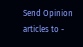Send Opinion articles to -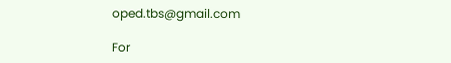oped.tbs@gmail.com

For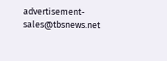advertisement- sales@tbsnews.net